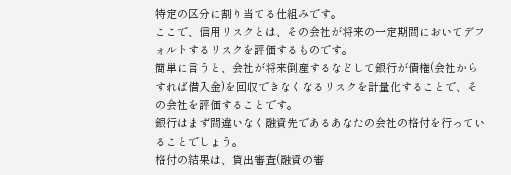特定の区分に割り当てる仕組みです。
ここで、信用リスクとは、その会社が将来の一定期間においてデフ
ォルトするリスクを評価するものです。
簡単に言うと、会社が将来倒産するなどして銀行が債権(会社から
すれば借入金)を回収できなくなるリスクを計量化することで、そ
の会社を評価することです。
銀行はまず間違いなく融資先であるあなたの会社の格付を行ってい
ることでしょう。
格付の結果は、貸出審査(融資の審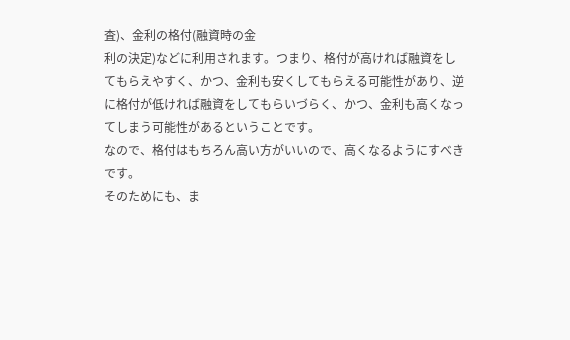査)、金利の格付(融資時の金
利の決定)などに利用されます。つまり、格付が高ければ融資をし
てもらえやすく、かつ、金利も安くしてもらえる可能性があり、逆
に格付が低ければ融資をしてもらいづらく、かつ、金利も高くなっ
てしまう可能性があるということです。
なので、格付はもちろん高い方がいいので、高くなるようにすべき
です。
そのためにも、ま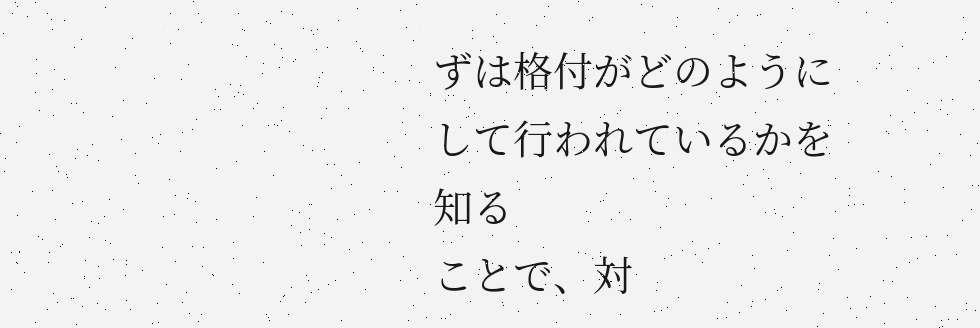ずは格付がどのようにして行われているかを知る
ことで、対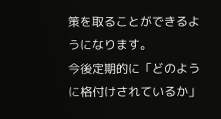策を取ることができるようになります。
今後定期的に「どのように格付けされているか」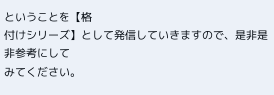ということを【格
付けシリーズ】として発信していきますので、是非是非参考にして
みてください。